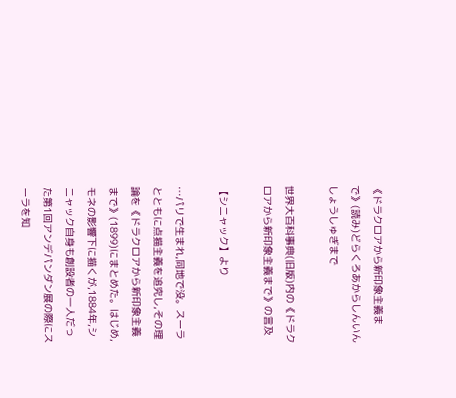《ドラクロアから新印象主義まで》(読み)どらくろあからしんいんしょうしゅぎまで

世界大百科事典(旧版)内の《ドラクロアから新印象主義まで》の言及

【シニャック】より

…パリで生まれ,同地で没。スーラとともに点描主義を追究し,その理論を《ドラクロアから新印象主義まで》(1899)にまとめた。はじめ,モネの影響下に描くが,1884年,シニャック自身も創設者の一人だった第1回アンデパンダン展の際にスーラを知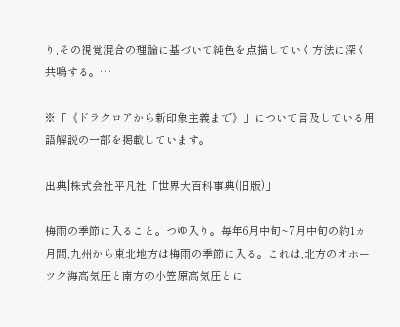り,その視覚混合の理論に基づいて純色を点描していく方法に深く共鳴する。…

※「《ドラクロアから新印象主義まで》」について言及している用語解説の一部を掲載しています。

出典|株式会社平凡社「世界大百科事典(旧版)」

梅雨の季節に入ること。つゆ入り。毎年6月中旬~7月中旬の約1ヵ月間,九州から東北地方は梅雨の季節に入る。これは,北方のオホーツク海高気圧と南方の小笠原高気圧とに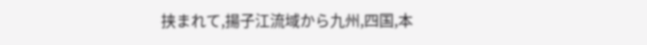挟まれて,揚子江流域から九州,四国,本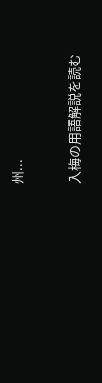州...

入梅の用語解説を読む